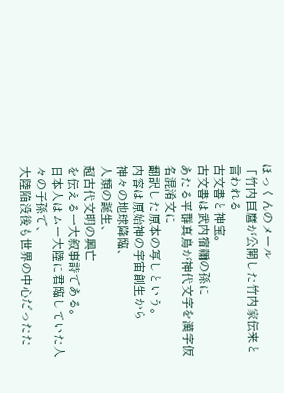ほっくんのメール
「竹内巨麿が公開した竹内家伝来と言われる
古文書と神宝。
古文書は武内宿禰の孫に
あたる平群真鳥が神代文字を漢字仮名混淆文に
翻訳した原本の写しという。
内容は原始神の宇宙創生から
神々の地球降臨、
人類の誕生、
超古代文明の興亡
を伝える一大叙事詩である。
日本人はムー大陸に君臨していた人々の子孫で、
大陸陥没後も世界の中心だったた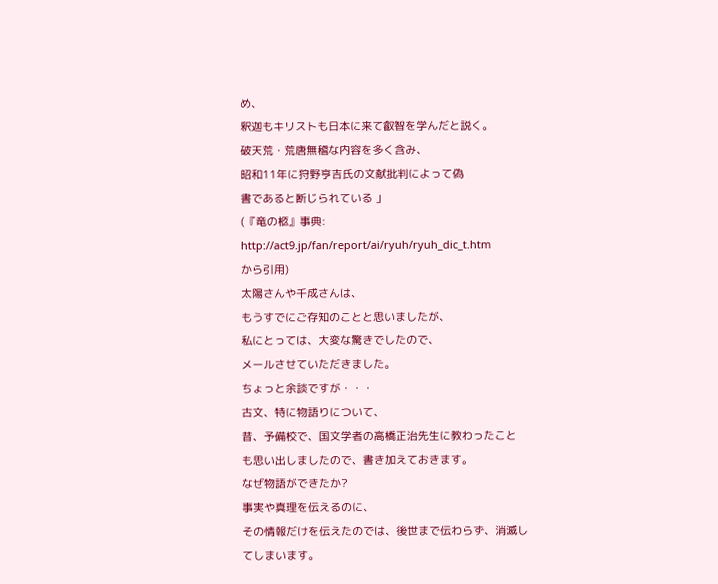め、
釈迦もキリストも日本に来て叡智を学んだと説く。
破天荒・荒唐無稽な内容を多く含み、
昭和11年に狩野亨吉氏の文献批判によって偽
書であると断じられている 」
(『竜の柩』事典:
http://act9.jp/fan/report/ai/ryuh/ryuh_dic_t.htm
から引用)
太陽さんや千成さんは、
もうすでにご存知のことと思いましたが、
私にとっては、大変な驚きでしたので、
メールさせていただきました。
ちょっと余談ですが・・・
古文、特に物語りについて、
昔、予備校で、国文学者の高橋正治先生に教わったこと
も思い出しましたので、書き加えておきます。
なぜ物語ができたか?
事実や真理を伝えるのに、
その情報だけを伝えたのでは、後世まで伝わらず、消滅し
てしまいます。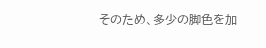そのため、多少の脚色を加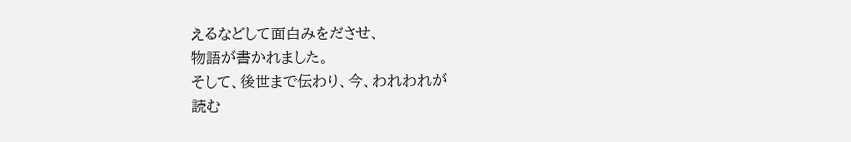えるなどして面白みをださせ、
物語が書かれました。
そして、後世まで伝わり、今、われわれが
読む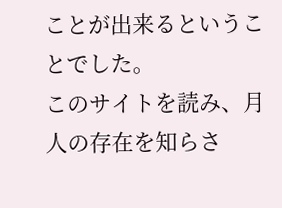ことが出来るということでした。
このサイトを読み、月人の存在を知らさ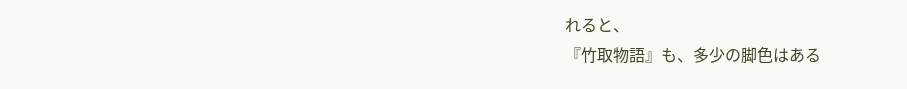れると、
『竹取物語』も、多少の脚色はある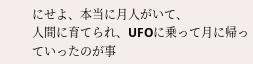にせよ、本当に月人がいて、
人間に育てられ、UFOに乗って月に帰っていったのが事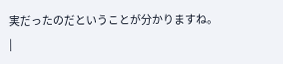実だったのだということが分かりますね。
|